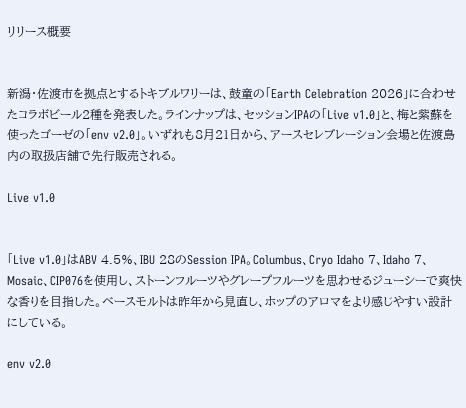リリース概要


新潟・佐渡市を拠点とするトキブルワリーは、鼓童の「Earth Celebration 2026」に合わせたコラボビール2種を発表した。ラインナップは、セッションIPAの「Live v1.0」と、梅と紫蘇を使ったゴーゼの「env v2.0」。いずれも8月21日から、アースセレブレーション会場と佐渡島内の取扱店舗で先行販売される。

Live v1.0


「Live v1.0」はABV 4.5%、IBU 28のSession IPA。Columbus、Cryo Idaho 7、Idaho 7、Mosaic、CIP076を使用し、ストーンフルーツやグレープフルーツを思わせるジューシーで爽快な香りを目指した。ベースモルトは昨年から見直し、ホップのアロマをより感じやすい設計にしている。

env v2.0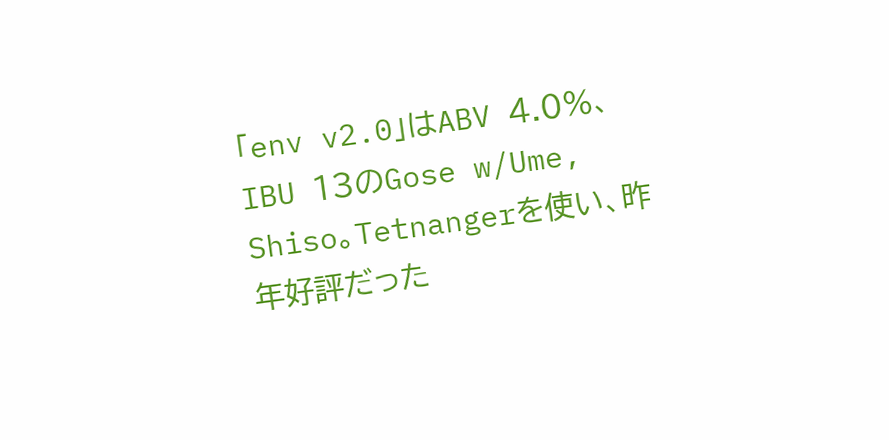「env v2.0」はABV 4.0%、IBU 13のGose w/Ume, Shiso。Tetnangerを使い、昨年好評だった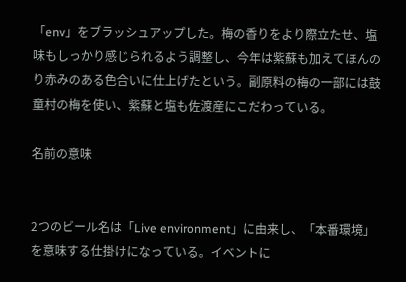「env」をブラッシュアップした。梅の香りをより際立たせ、塩味もしっかり感じられるよう調整し、今年は紫蘇も加えてほんのり赤みのある色合いに仕上げたという。副原料の梅の一部には鼓童村の梅を使い、紫蘇と塩も佐渡産にこだわっている。

名前の意味


2つのビール名は「Live environment」に由来し、「本番環境」を意味する仕掛けになっている。イベントに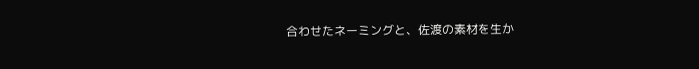合わせたネーミングと、佐渡の素材を生か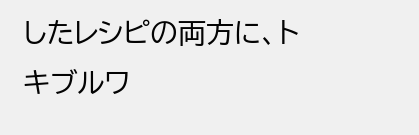したレシピの両方に、トキブルワ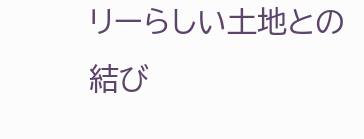リーらしい土地との結び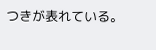つきが表れている。